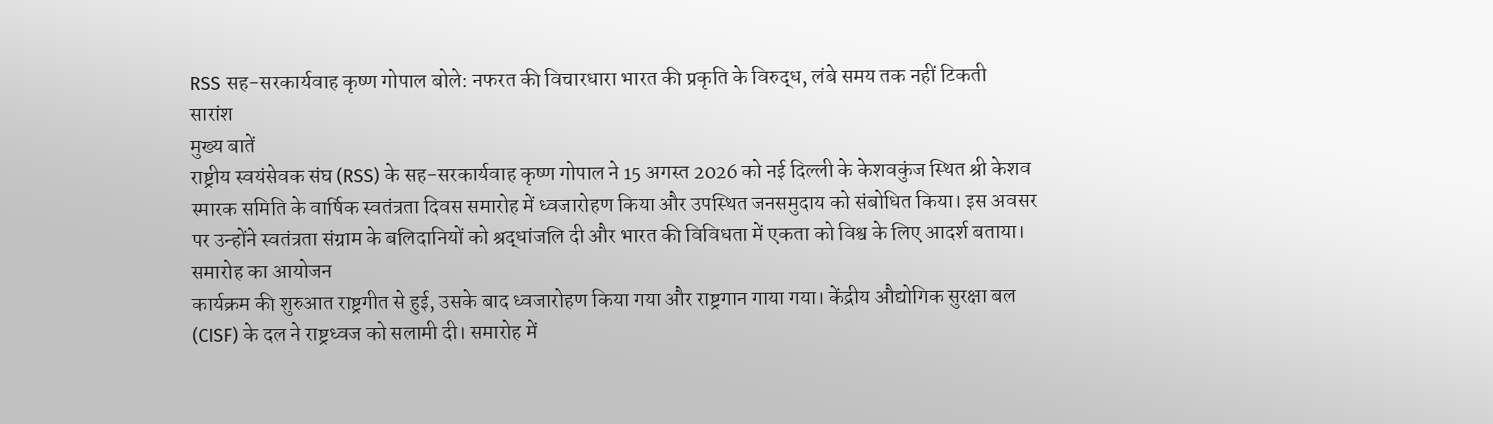RSS सह-सरकार्यवाह कृष्ण गोपाल बोले: नफरत की विचारधारा भारत की प्रकृति के विरुद्ध, लंबे समय तक नहीं टिकती
सारांश
मुख्य बातें
राष्ट्रीय स्वयंसेवक संघ (RSS) के सह-सरकार्यवाह कृष्ण गोपाल ने 15 अगस्त 2026 को नई दिल्ली के केशवकुंज स्थित श्री केशव स्मारक समिति के वार्षिक स्वतंत्रता दिवस समारोह में ध्वजारोहण किया और उपस्थित जनसमुदाय को संबोधित किया। इस अवसर पर उन्होंने स्वतंत्रता संग्राम के बलिदानियों को श्रद्धांजलि दी और भारत की विविधता में एकता को विश्व के लिए आदर्श बताया।
समारोह का आयोजन
कार्यक्रम की शुरुआत राष्ट्रगीत से हुई, उसके बाद ध्वजारोहण किया गया और राष्ट्रगान गाया गया। केंद्रीय औद्योगिक सुरक्षा बल (CISF) के दल ने राष्ट्रध्वज को सलामी दी। समारोह में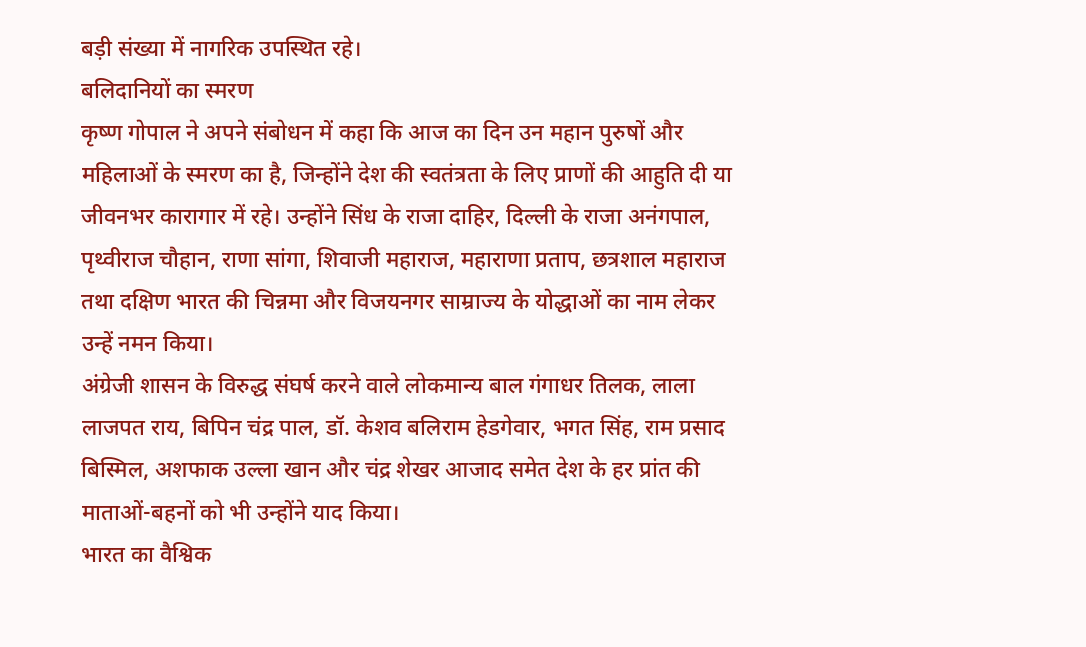बड़ी संख्या में नागरिक उपस्थित रहे।
बलिदानियों का स्मरण
कृष्ण गोपाल ने अपने संबोधन में कहा कि आज का दिन उन महान पुरुषों और महिलाओं के स्मरण का है, जिन्होंने देश की स्वतंत्रता के लिए प्राणों की आहुति दी या जीवनभर कारागार में रहे। उन्होंने सिंध के राजा दाहिर, दिल्ली के राजा अनंगपाल, पृथ्वीराज चौहान, राणा सांगा, शिवाजी महाराज, महाराणा प्रताप, छत्रशाल महाराज तथा दक्षिण भारत की चिन्नमा और विजयनगर साम्राज्य के योद्धाओं का नाम लेकर उन्हें नमन किया।
अंग्रेजी शासन के विरुद्ध संघर्ष करने वाले लोकमान्य बाल गंगाधर तिलक, लाला लाजपत राय, बिपिन चंद्र पाल, डॉ. केशव बलिराम हेडगेवार, भगत सिंह, राम प्रसाद बिस्मिल, अशफाक उल्ला खान और चंद्र शेखर आजाद समेत देश के हर प्रांत की माताओं-बहनों को भी उन्होंने याद किया।
भारत का वैश्विक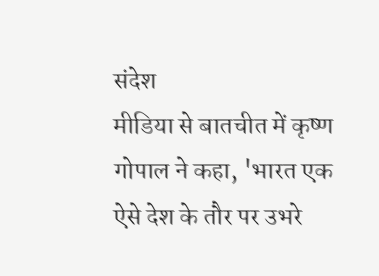संदेश
मीडिया से बातचीत में कृष्ण गोपाल ने कहा, 'भारत एक ऐसे देश के तौर पर उभरे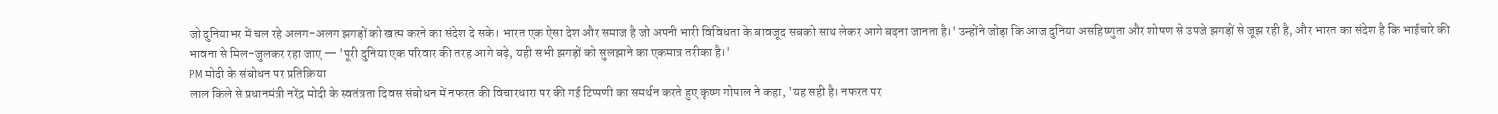जो दुनियाभर में चल रहे अलग-अलग झगड़ों को खत्म करने का संदेश दे सके। भारत एक ऐसा देश और समाज है जो अपनी भारी विविधता के बावजूद सबको साथ लेकर आगे बढ़ना जानता है।' उन्होंने जोड़ा कि आज दुनिया असहिष्णुता और शोषण से उपजे झगड़ों से जूझ रही है, और भारत का संदेश है कि भाईचारे की भावना से मिल-जुलकर रहा जाए — 'पूरी दुनिया एक परिवार की तरह आगे बढ़े, यही सभी झगड़ों को सुलझाने का एकमात्र तरीका है।'
PM मोदी के संबोधन पर प्रतिक्रिया
लाल किले से प्रधानमंत्री नरेंद्र मोदी के स्वतंत्रता दिवस संबोधन में नफरत की विचारधारा पर की गई टिप्पणी का समर्थन करते हुए कृष्ण गोपाल ने कहा, 'यह सही है। नफरत पर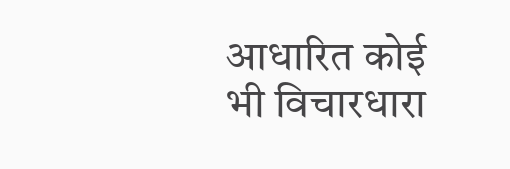आधारित कोई भी विचारधारा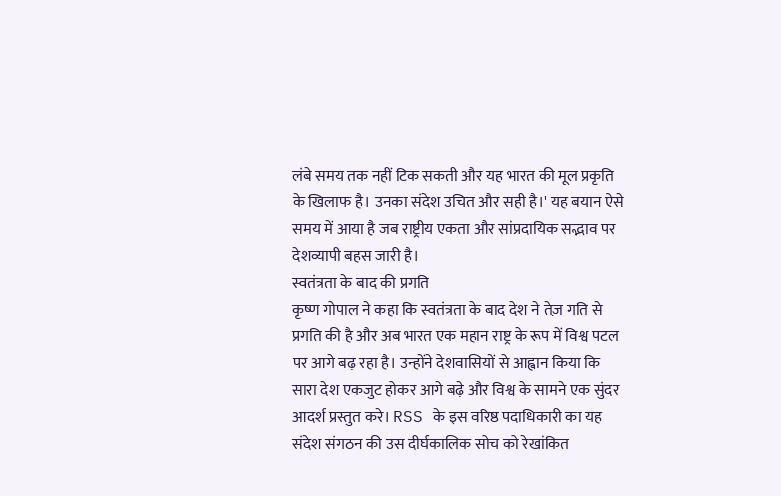लंबे समय तक नहीं टिक सकती और यह भारत की मूल प्रकृति के खिलाफ है। उनका संदेश उचित और सही है।' यह बयान ऐसे समय में आया है जब राष्ट्रीय एकता और सांप्रदायिक सद्भाव पर देशव्यापी बहस जारी है।
स्वतंत्रता के बाद की प्रगति
कृष्ण गोपाल ने कहा कि स्वतंत्रता के बाद देश ने तेज़ गति से प्रगति की है और अब भारत एक महान राष्ट्र के रूप में विश्व पटल पर आगे बढ़ रहा है। उन्होंने देशवासियों से आह्वान किया कि सारा देश एकजुट होकर आगे बढ़े और विश्व के सामने एक सुंदर आदर्श प्रस्तुत करे। RSS के इस वरिष्ठ पदाधिकारी का यह संदेश संगठन की उस दीर्घकालिक सोच को रेखांकित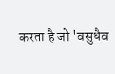करता है जो 'वसुधैव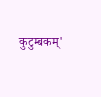कुटुम्बकम्'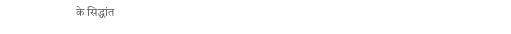के सिद्धांत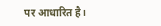पर आधारित है।